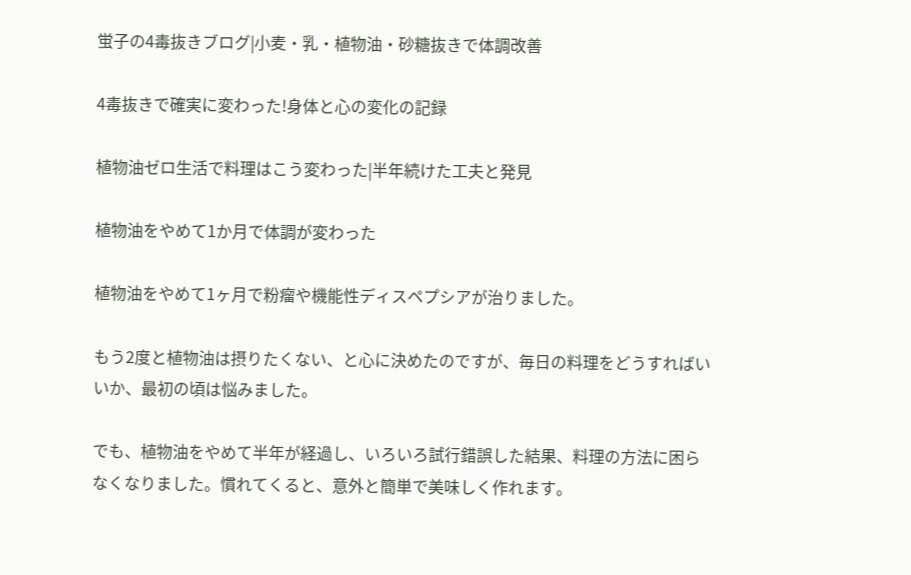蛍子の4毒抜きブログ|小麦・乳・植物油・砂糖抜きで体調改善

4毒抜きで確実に変わった!身体と心の変化の記録

植物油ゼロ生活で料理はこう変わった|半年続けた工夫と発見

植物油をやめて1か月で体調が変わった

植物油をやめて1ヶ月で粉瘤や機能性ディスペプシアが治りました。

もう2度と植物油は摂りたくない、と心に決めたのですが、毎日の料理をどうすればいいか、最初の頃は悩みました。

でも、植物油をやめて半年が経過し、いろいろ試行錯誤した結果、料理の方法に困らなくなりました。慣れてくると、意外と簡単で美味しく作れます。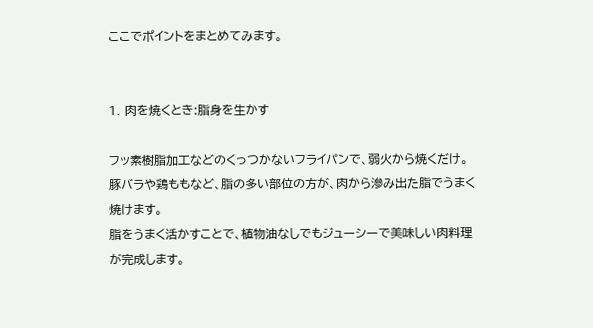ここでポイントをまとめてみます。


1. 肉を焼くとき:脂身を生かす

フッ素樹脂加工などのくっつかないフライパンで、弱火から焼くだけ。
豚バラや鶏ももなど、脂の多い部位の方が、肉から滲み出た脂でうまく焼けます。
脂をうまく活かすことで、植物油なしでもジューシーで美味しい肉料理が完成します。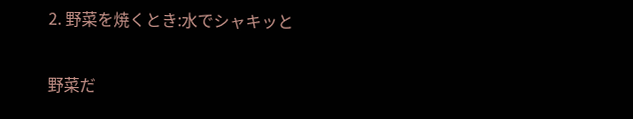2. 野菜を焼くとき:水でシャキッと

野菜だ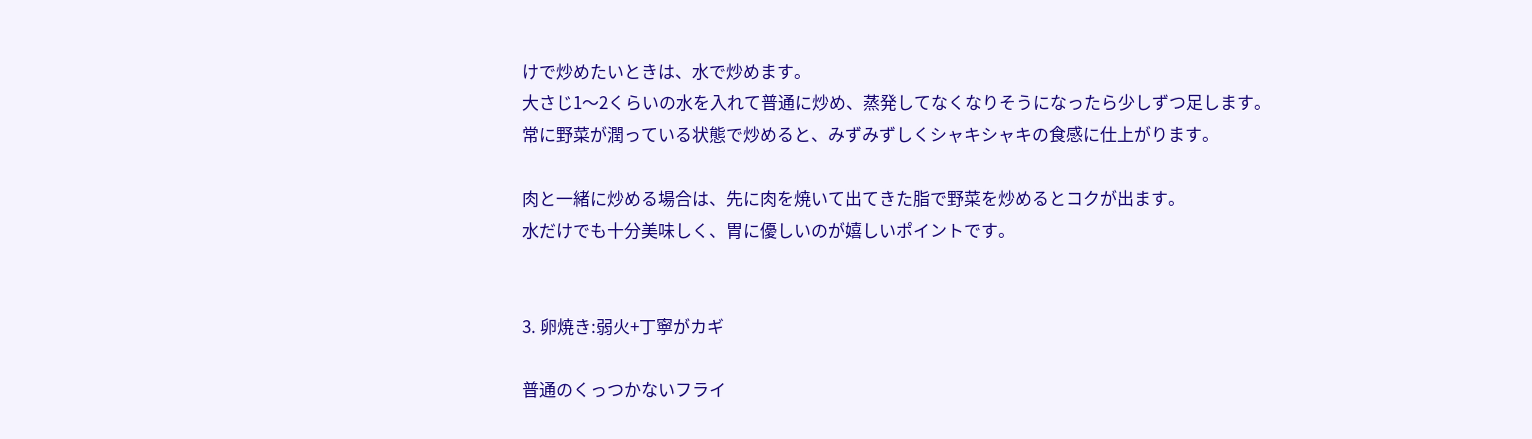けで炒めたいときは、水で炒めます。
大さじ1〜2くらいの水を入れて普通に炒め、蒸発してなくなりそうになったら少しずつ足します。
常に野菜が潤っている状態で炒めると、みずみずしくシャキシャキの食感に仕上がります。

肉と一緒に炒める場合は、先に肉を焼いて出てきた脂で野菜を炒めるとコクが出ます。
水だけでも十分美味しく、胃に優しいのが嬉しいポイントです。


3. 卵焼き:弱火+丁寧がカギ

普通のくっつかないフライ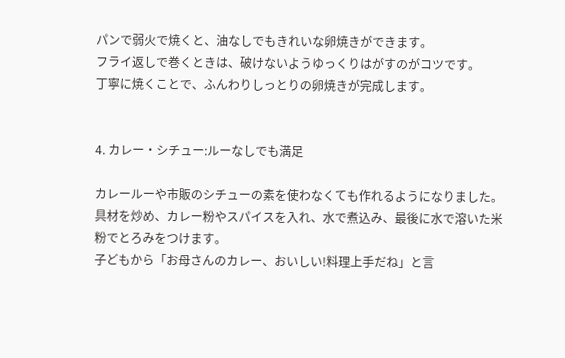パンで弱火で焼くと、油なしでもきれいな卵焼きができます。
フライ返しで巻くときは、破けないようゆっくりはがすのがコツです。
丁寧に焼くことで、ふんわりしっとりの卵焼きが完成します。


4. カレー・シチュー:ルーなしでも満足

カレールーや市販のシチューの素を使わなくても作れるようになりました。
具材を炒め、カレー粉やスパイスを入れ、水で煮込み、最後に水で溶いた米粉でとろみをつけます。
子どもから「お母さんのカレー、おいしい!料理上手だね」と言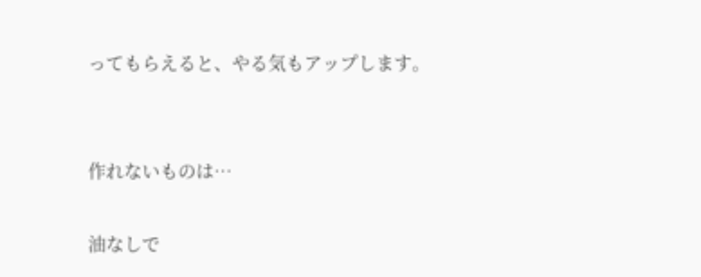ってもらえると、やる気もアップします。


作れないものは…

油なしで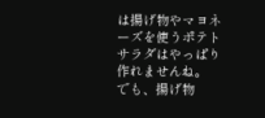は揚げ物やマヨネーズを使うポテトサラダはやっぱり作れませんね。
でも、揚げ物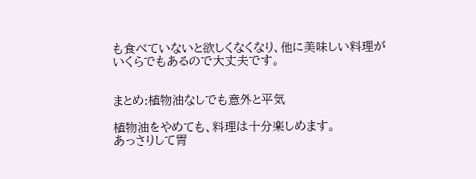も食べていないと欲しくなくなり、他に美味しい料理がいくらでもあるので大丈夫です。


まとめ:植物油なしでも意外と平気

植物油をやめても、料理は十分楽しめます。
あっさりして胃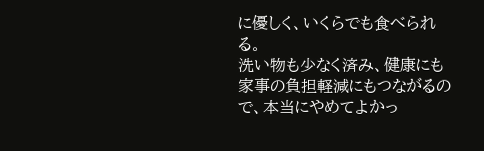に優しく、いくらでも食べられる。
洗い物も少なく済み、健康にも家事の負担軽減にもつながるので、本当にやめてよかっ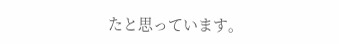たと思っています。